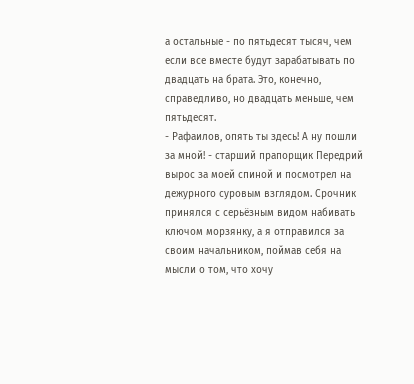а остальные - по пятьдесят тысяч, чем если все вместе будут зарабатывать по двадцать на брата. Это, конечно, справедливо, но двадцать меньше, чем пятьдесят.
- Рафаилов, опять ты здесь! А ну пошли за мной! - старший прапорщик Передрий вырос за моей спиной и посмотрел на дежурного суровым взглядом. Срочник принялся с серьёзным видом набивать ключом морзянку, а я отправился за своим начальником, поймав себя на мысли о том, что хочу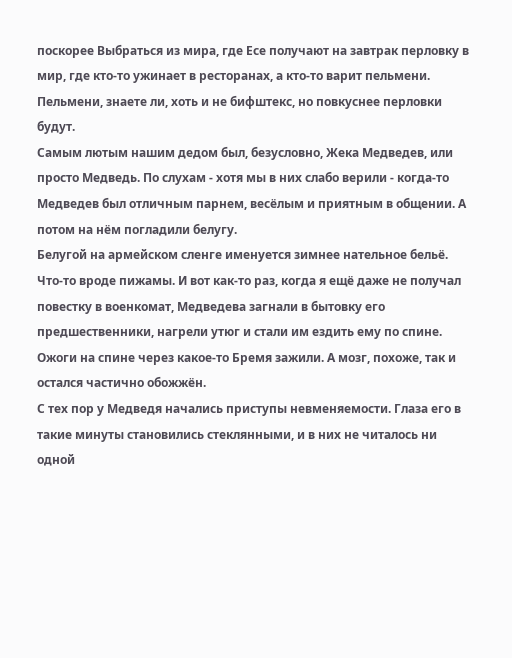поскорее Выбраться из мира, где Есе получают на завтрак перловку в мир, где кто-то ужинает в ресторанах, а кто-то варит пельмени. Пельмени, знаете ли, хоть и не бифштекс, но повкуснее перловки будут.
Самым лютым нашим дедом был, безусловно, Жека Медведев, или просто Медведь. По слухам - хотя мы в них слабо верили - когда-то Медведев был отличным парнем, весёлым и приятным в общении. А потом на нём погладили белугу.
Белугой на армейском сленге именуется зимнее нательное бельё. Что-то вроде пижамы. И вот как-то раз, когда я ещё даже не получал повестку в военкомат, Медведева загнали в бытовку его предшественники, нагрели утюг и стали им ездить ему по спине. Ожоги на спине через какое-то Бремя зажили. А мозг, похоже, так и остался частично обожжён.
С тех пор у Медведя начались приступы невменяемости. Глаза его в такие минуты становились стеклянными, и в них не читалось ни одной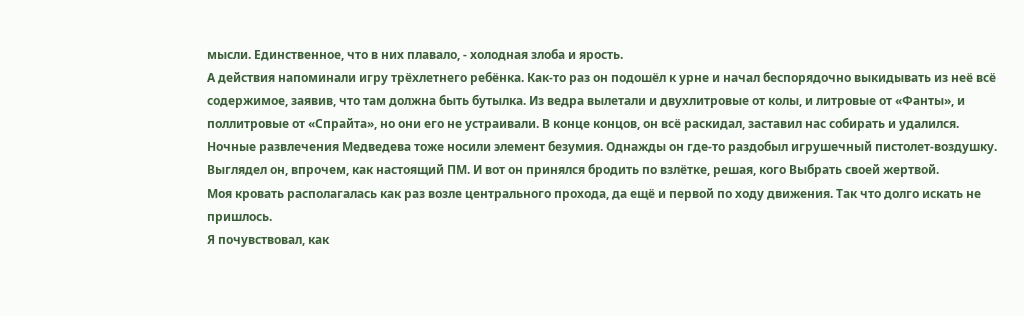мысли. Единственное, что в них плавало, - холодная злоба и ярость.
А действия напоминали игру трёхлетнего ребёнка. Как-то раз он подошёл к урне и начал беспорядочно выкидывать из неё всё содержимое, заявив, что там должна быть бутылка. Из ведра вылетали и двухлитровые от колы, и литровые от «Фанты», и поллитровые от «Спрайта», но они его не устраивали. В конце концов, он всё раскидал, заставил нас собирать и удалился.
Ночные развлечения Медведева тоже носили элемент безумия. Однажды он где-то раздобыл игрушечный пистолет-воздушку. Выглядел он, впрочем, как настоящий ПМ. И вот он принялся бродить по взлётке, решая, кого Выбрать своей жертвой.
Моя кровать располагалась как раз возле центрального прохода, да ещё и первой по ходу движения. Так что долго искать не пришлось.
Я почувствовал, как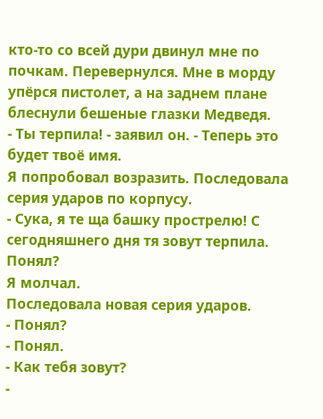кто-то со всей дури двинул мне по почкам. Перевернулся. Мне в морду упёрся пистолет, а на заднем плане блеснули бешеные глазки Медведя.
- Ты терпила! - заявил он. - Теперь это будет твоё имя.
Я попробовал возразить. Последовала серия ударов по корпусу.
- Сука, я те ща башку прострелю! С сегодняшнего дня тя зовут терпила. Понял?
Я молчал.
Последовала новая серия ударов.
- Понял?
- Понял.
- Как тебя зовут?
-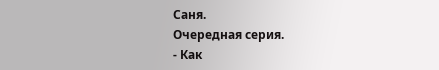Саня.
Очередная серия.
- Как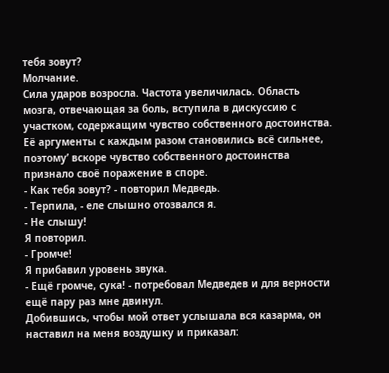тебя зовут?
Молчание.
Сила ударов возросла. Частота увеличилась. Область мозга, отвечающая за боль, вступила в дискуссию с участком, содержащим чувство собственного достоинства. Её аргументы с каждым разом становились всё сильнее, поэтому’ вскоре чувство собственного достоинства признало своё поражение в споре.
- Как тебя зовут? - повторил Медведь.
- Терпила, - еле слышно отозвался я.
- Не слышу!
Я повторил.
- Громче!
Я прибавил уровень звука.
- Ещё громче, сука! - потребовал Медведев и для верности ещё пару раз мне двинул.
Добившись, чтобы мой ответ услышала вся казарма, он наставил на меня воздушку и приказал: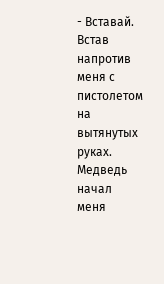- Вставай.
Встав напротив меня с пистолетом на вытянутых руках. Медведь начал меня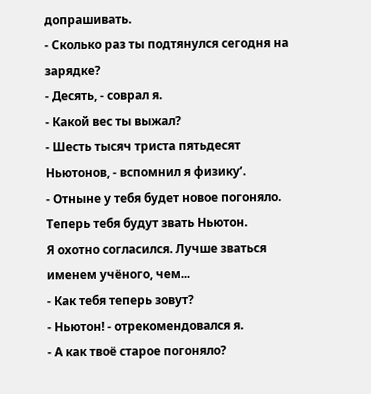допрашивать.
- Сколько раз ты подтянулся сегодня на зарядке?
- Десять, - соврал я.
- Какой вес ты выжал?
- Шесть тысяч триста пятьдесят Ньютонов, - вспомнил я физику’.
- Отныне у тебя будет новое погоняло. Теперь тебя будут звать Ньютон.
Я охотно согласился. Лучше зваться именем учёного, чем...
- Как тебя теперь зовут?
- Ньютон! - отрекомендовался я.
- А как твоё старое погоняло?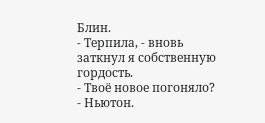Блин.
- Терпила, - вновь заткнул я собственную гордость.
- Твоё новое погоняло?
- Ньютон.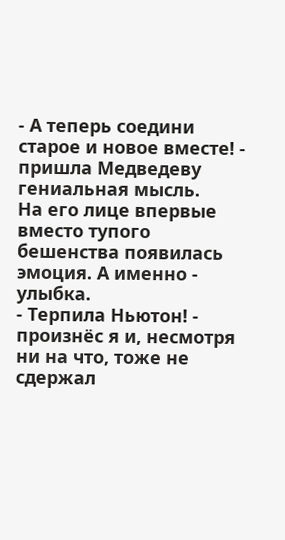- А теперь соедини старое и новое вместе! - пришла Медведеву гениальная мысль.
На его лице впервые вместо тупого бешенства появилась эмоция. А именно - улыбка.
- Терпила Ньютон! - произнёс я и, несмотря ни на что, тоже не сдержал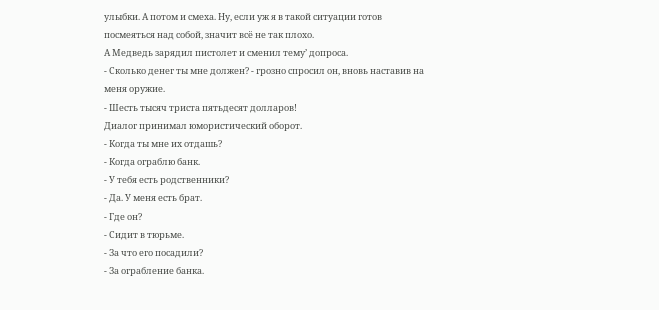улыбки. А потом и смеха. Ну, если уж я в такой ситуации готов посмеяться над собой, значит всё не так плохо.
А Медведь зарядил пистолет и сменил тему’ допроса.
- Сколько денег ты мне должен? - грозно спросил он, вновь наставив на меня оружие.
- Шесть тысяч триста пятьдесят долларов!
Диалог принимал юмористический оборот.
- Когда ты мне их отдашь?
- Когда ограблю банк.
- У тебя есть родственники?
- Да. У меня есть брат.
- Где он?
- Сидит в тюрьме.
- За что его посадили?
- За ограбление банка.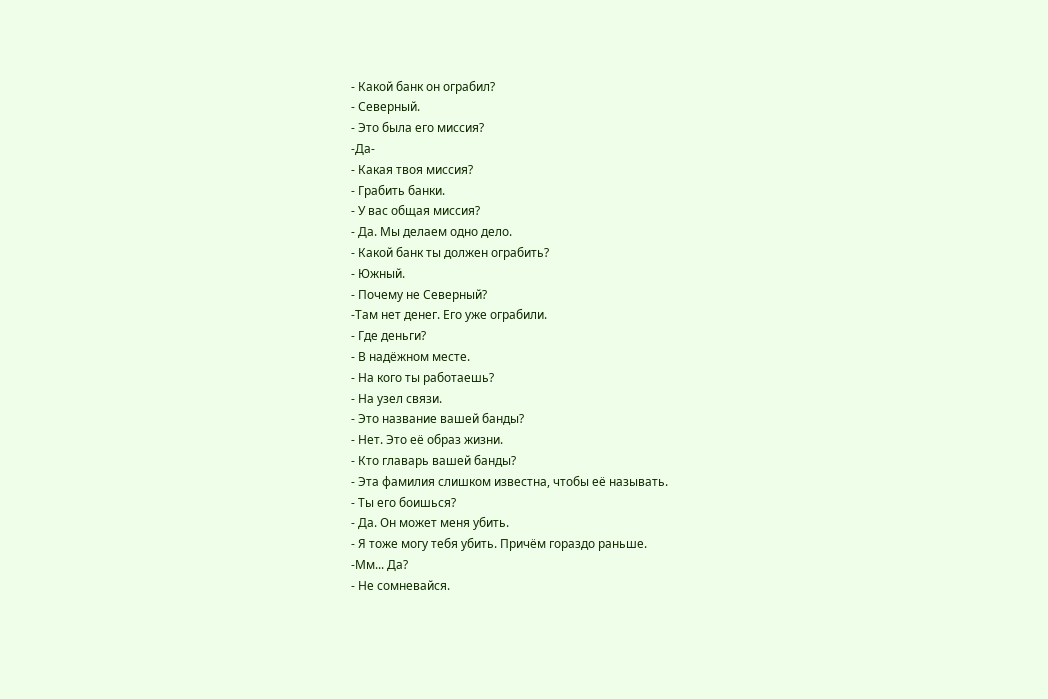- Какой банк он ограбил?
- Северный.
- Это была его миссия?
-Да-
- Какая твоя миссия?
- Грабить банки.
- У вас общая миссия?
- Да. Мы делаем одно дело.
- Какой банк ты должен ограбить?
- Южный.
- Почему не Северный?
-Там нет денег. Его уже ограбили.
- Где деньги?
- В надёжном месте.
- На кого ты работаешь?
- На узел связи.
- Это название вашей банды?
- Нет. Это её образ жизни.
- Кто главарь вашей банды?
- Эта фамилия слишком известна, чтобы её называть.
- Ты его боишься?
- Да. Он может меня убить.
- Я тоже могу тебя убить. Причём гораздо раньше.
-Мм... Да?
- Не сомневайся.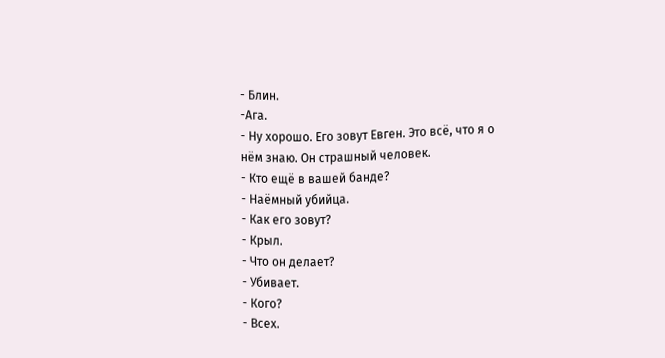- Блин.
-Ага.
- Ну хорошо. Его зовут Евген. Это всё, что я о нём знаю. Он страшный человек.
- Кто ещё в вашей банде?
- Наёмный убийца.
- Как его зовут?
- Крыл.
- Что он делает?
- Убивает.
- Кого?
- Всех.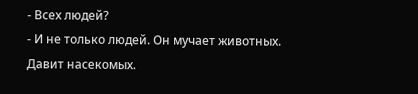- Всех людей?
- И не только людей. Он мучает животных. Давит насекомых.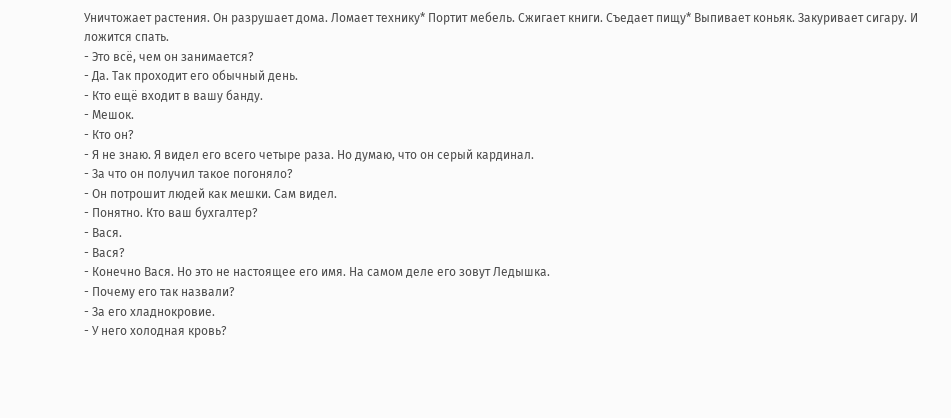Уничтожает растения. Он разрушает дома. Ломает технику* Портит мебель. Сжигает книги. Съедает пищу* Выпивает коньяк. Закуривает сигару. И ложится спать.
- Это всё, чем он занимается?
- Да. Так проходит его обычный день.
- Кто ещё входит в вашу банду.
- Мешок.
- Кто он?
- Я не знаю. Я видел его всего четыре раза. Но думаю, что он серый кардинал.
- За что он получил такое погоняло?
- Он потрошит людей как мешки. Сам видел.
- Понятно. Кто ваш бухгалтер?
- Вася.
- Вася?
- Конечно Вася. Но это не настоящее его имя. На самом деле его зовут Ледышка.
- Почему его так назвали?
- За его хладнокровие.
- У него холодная кровь?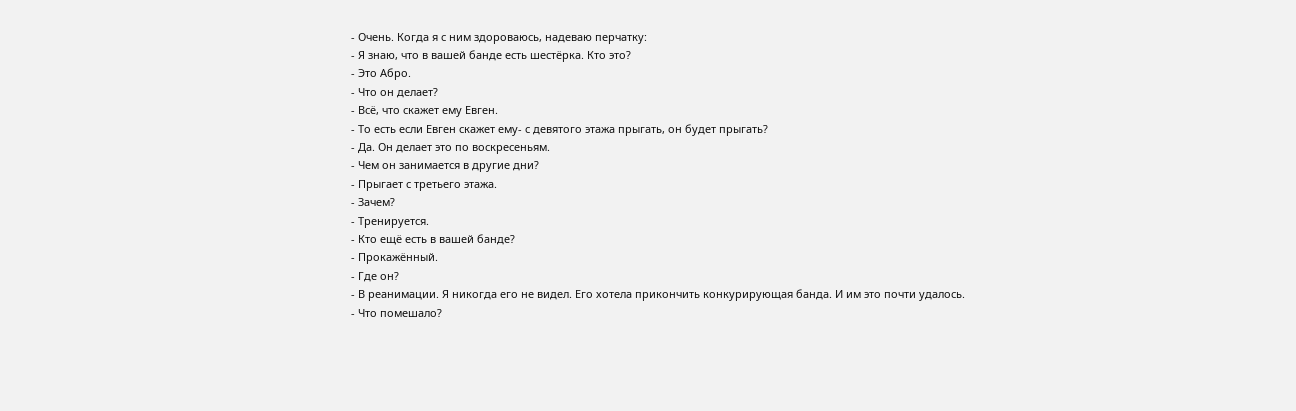- Очень. Когда я с ним здороваюсь, надеваю перчатку:
- Я знаю, что в вашей банде есть шестёрка. Кто это?
- Это Абро.
- Что он делает?
- Всё, что скажет ему Евген.
- То есть если Евген скажет ему- с девятого этажа прыгать, он будет прыгать?
- Да. Он делает это по воскресеньям.
- Чем он занимается в другие дни?
- Прыгает с третьего этажа.
- Зачем?
- Тренируется.
- Кто ещё есть в вашей банде?
- Прокажённый.
- Где он?
- В реанимации. Я никогда его не видел. Его хотела прикончить конкурирующая банда. И им это почти удалось.
- Что помешало?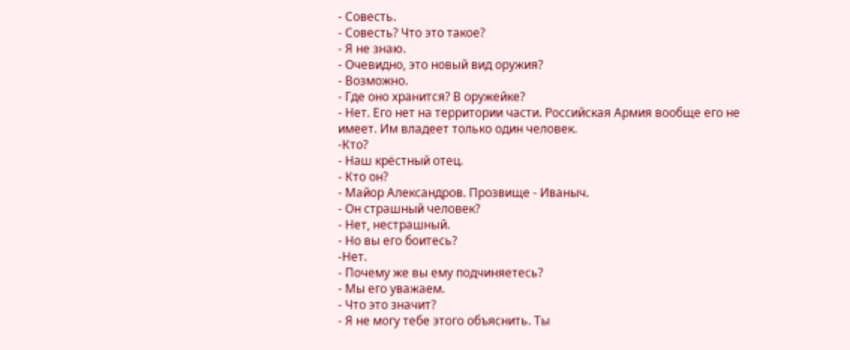- Совесть.
- Совесть? Что это такое?
- Я не знаю.
- Очевидно, это новый вид оружия?
- Возможно.
- Где оно хранится? В оружейке?
- Нет. Его нет на территории части. Российская Армия вообще его не имеет. Им владеет только один человек.
-Кто?
- Наш крёстный отец.
- Кто он?
- Майор Александров. Прозвище - Иваныч.
- Он страшный человек?
- Нет, нестрашный.
- Но вы его боитесь?
-Нет.
- Почему же вы ему подчиняетесь?
- Мы его уважаем.
- Что это значит?
- Я не могу тебе этого объяснить. Ты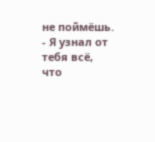не поймёшь.
- Я узнал от тебя всё, что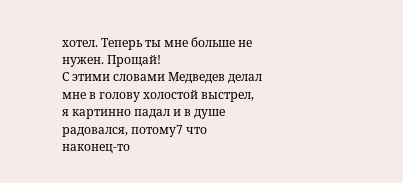хотел. Теперь ты мне больше не нужен. Прощай!
С этими словами Медведев делал мне в голову холостой выстрел, я картинно падал и в душе радовался, потому7 что наконец-то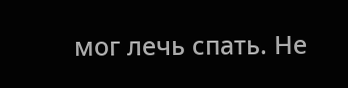мог лечь спать. Не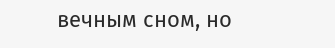вечным сном, но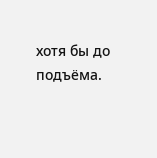хотя бы до подъёма.